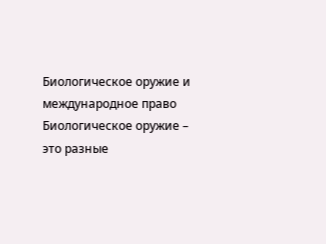Биологическое оружие и международное право
Биологическое оружие – это разные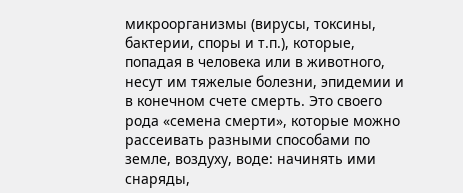микроорганизмы (вирусы, токсины, бактерии, споры и т.п.), которые, попадая в человека или в животного, несут им тяжелые болезни, эпидемии и в конечном счете смерть. Это своего рода «семена смерти», которые можно рассеивать разными способами по земле, воздуху, воде: начинять ими снаряды,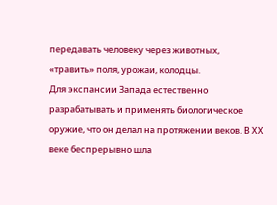передавать человеку через животных, «травить» поля, урожаи, колодцы.
Для экспансии Запада естественно разрабатывать и применять биологическое оружие, что он делал на протяжении веков. В ХХ веке беспрерывно шла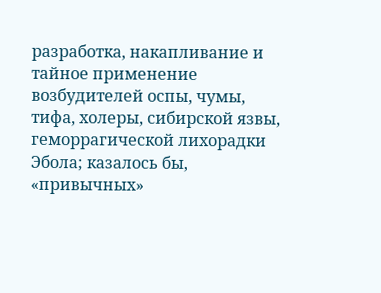разработка, накапливание и тайное применение возбудителей оспы, чумы, тифа, холеры, сибирской язвы, геморрагической лихорадки Эбола; казалось бы, «привычных»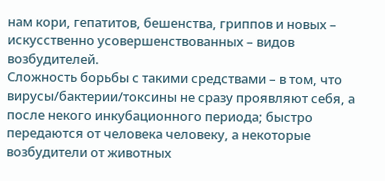нам кори, гепатитов, бешенства, гриппов и новых – искусственно усовершенствованных – видов возбудителей.
Сложность борьбы с такими средствами – в том, что вирусы/бактерии/токсины не сразу проявляют себя, а после некого инкубационного периода; быстро передаются от человека человеку, а некоторые возбудители от животных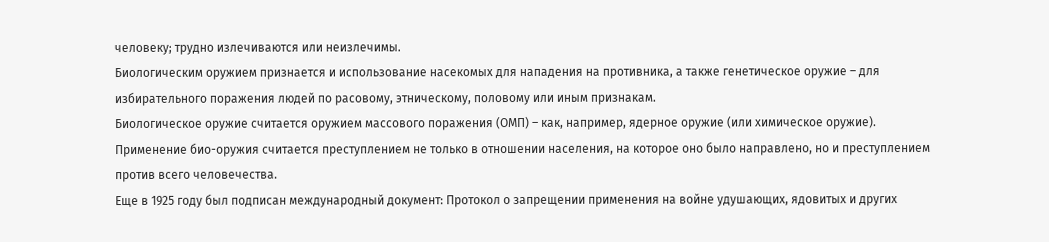человеку; трудно излечиваются или неизлечимы.
Биологическим оружием признается и использование насекомых для нападения на противника, а также генетическое оружие – для избирательного поражения людей по расовому, этническому, половому или иным признакам.
Биологическое оружие считается оружием массового поражения (ОМП) – как, например, ядерное оружие (или химическое оружие).
Применение био-оружия считается преступлением не только в отношении населения, на которое оно было направлено, но и преступлением против всего человечества.
Еще в 1925 году был подписан международный документ: Протокол о запрещении применения на войне удушающих, ядовитых и других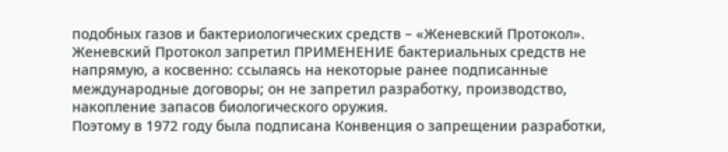подобных газов и бактериологических средств – «Женевский Протокол».
Женевский Протокол запретил ПРИМЕНЕНИЕ бактериальных средств не напрямую, а косвенно: ссылаясь на некоторые ранее подписанные международные договоры; он не запретил разработку, производство, накопление запасов биологического оружия.
Поэтому в 1972 году была подписана Конвенция о запрещении разработки,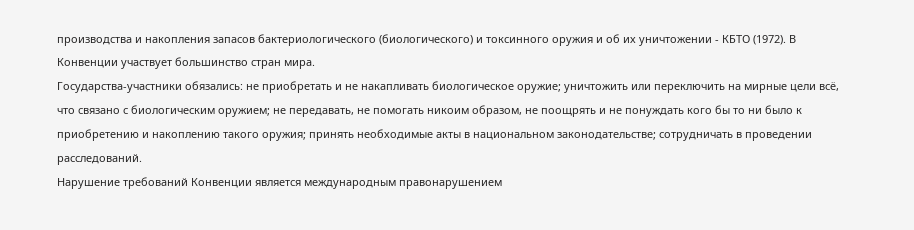производства и накопления запасов бактериологического (биологического) и токсинного оружия и об их уничтожении - КБТО (1972). В Конвенции участвует большинство стран мира.
Государства-участники обязались: не приобретать и не накапливать биологическое оружие; уничтожить или переключить на мирные цели всё, что связано с биологическим оружием; не передавать, не помогать никоим образом, не поощрять и не понуждать кого бы то ни было к приобретению и накоплению такого оружия; принять необходимые акты в национальном законодательстве; сотрудничать в проведении расследований.
Нарушение требований Конвенции является международным правонарушением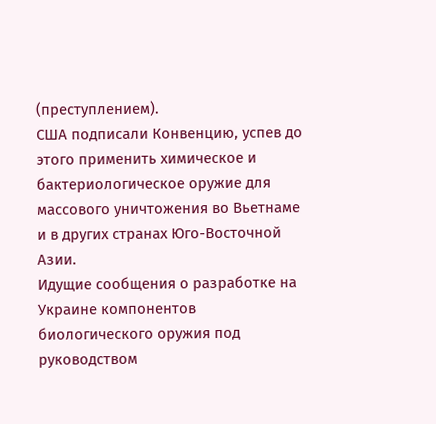(преступлением).
США подписали Конвенцию, успев до этого применить химическое и бактериологическое оружие для массового уничтожения во Вьетнаме и в других странах Юго-Восточной Азии.
Идущие сообщения о разработке на Украине компонентов биологического оружия под руководством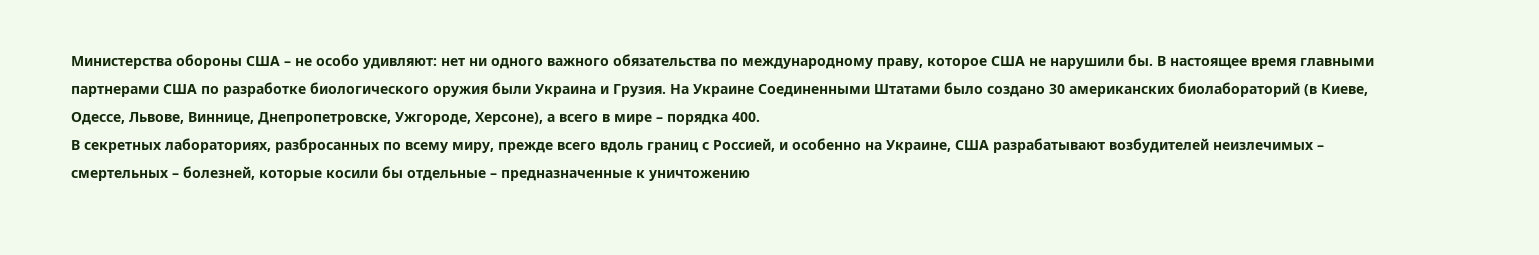Министерства обороны США – не особо удивляют: нет ни одного важного обязательства по международному праву, которое США не нарушили бы. В настоящее время главными партнерами США по разработке биологического оружия были Украина и Грузия. На Украине Соединенными Штатами было создано 30 американских биолабораторий (в Киеве, Одессе, Львове, Виннице, Днепропетровске, Ужгороде, Херсоне), а всего в мире – порядка 400.
В секретных лабораториях, разбросанных по всему миру, прежде всего вдоль границ с Россией, и особенно на Украине, США разрабатывают возбудителей неизлечимых – смертельных – болезней, которые косили бы отдельные – предназначенные к уничтожению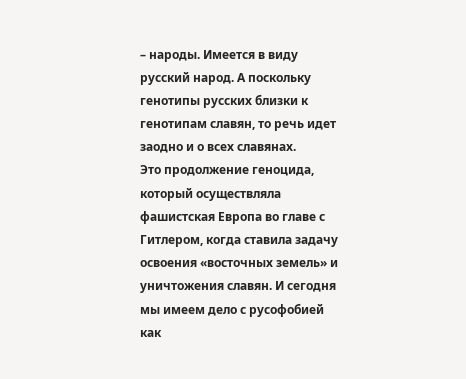– народы. Имеется в виду русский народ. А поскольку генотипы русских близки к генотипам славян, то речь идет заодно и о всех славянах.
Это продолжение геноцида, который осуществляла фашистская Европа во главе с Гитлером, когда ставила задачу освоения «восточных земель» и уничтожения славян. И сегодня мы имеем дело с русофобией как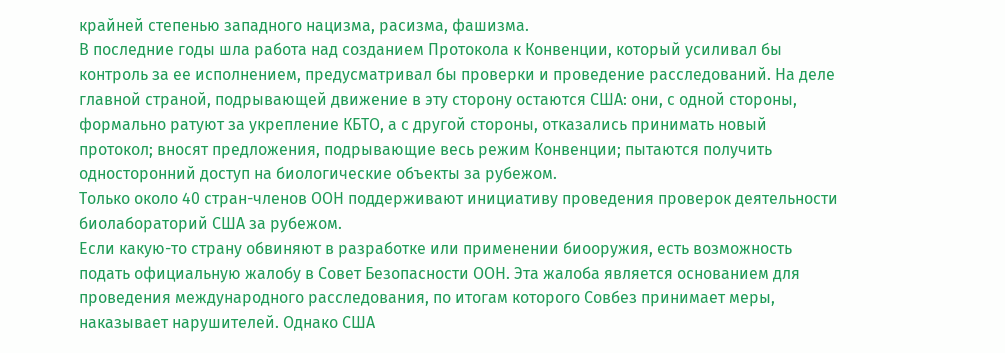крайней степенью западного нацизма, расизма, фашизма.
В последние годы шла работа над созданием Протокола к Конвенции, который усиливал бы контроль за ее исполнением, предусматривал бы проверки и проведение расследований. На деле главной страной, подрывающей движение в эту сторону остаются США: они, с одной стороны, формально ратуют за укрепление КБТО, а с другой стороны, отказались принимать новый протокол; вносят предложения, подрывающие весь режим Конвенции; пытаются получить односторонний доступ на биологические объекты за рубежом.
Только около 40 стран-членов ООН поддерживают инициативу проведения проверок деятельности биолабораторий США за рубежом.
Если какую-то страну обвиняют в разработке или применении биооружия, есть возможность подать официальную жалобу в Совет Безопасности ООН. Эта жалоба является основанием для проведения международного расследования, по итогам которого Совбез принимает меры, наказывает нарушителей. Однако США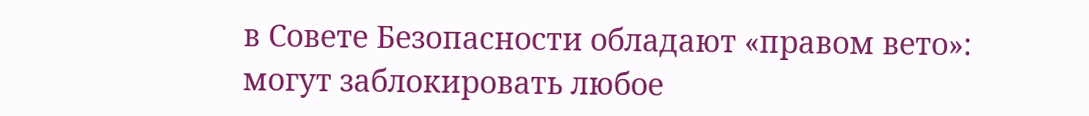в Совете Безопасности обладают «правом вето»: могут заблокировать любое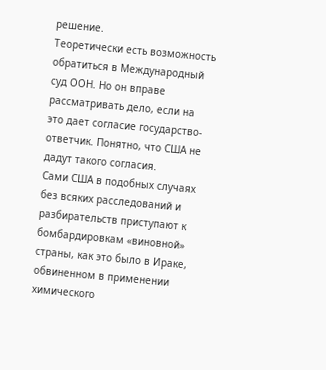решение.
Теоретически есть возможность обратиться в Международный суд ООН. Но он вправе рассматривать дело, если на это дает согласие государство-ответчик. Понятно, что США не дадут такого согласия.
Сами США в подобных случаях без всяких расследований и разбирательств приступают к бомбардировкам «виновной» страны, как это было в Ираке, обвиненном в применении химического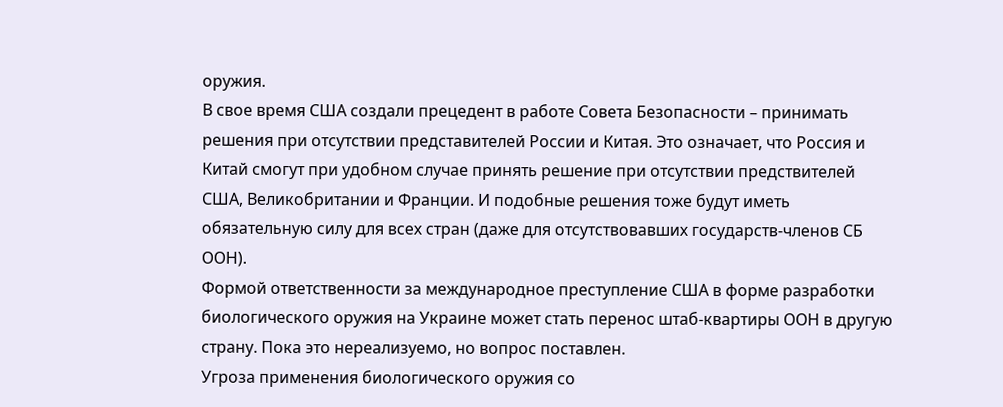оружия.
В свое время США создали прецедент в работе Совета Безопасности – принимать решения при отсутствии представителей России и Китая. Это означает, что Россия и Китай смогут при удобном случае принять решение при отсутствии предствителей США, Великобритании и Франции. И подобные решения тоже будут иметь обязательную силу для всех стран (даже для отсутствовавших государств-членов СБ ООН).
Формой ответственности за международное преступление США в форме разработки биологического оружия на Украине может стать перенос штаб-квартиры ООН в другую страну. Пока это нереализуемо, но вопрос поставлен.
Угроза применения биологического оружия со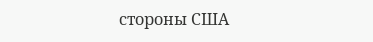стороны США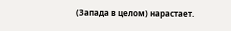(Запада в целом) нарастает.